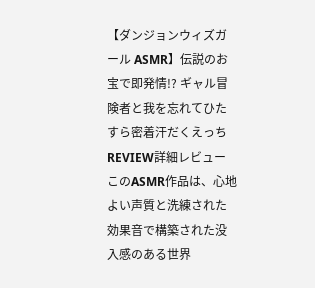【ダンジョンウィズガール ASMR】伝説のお宝で即発情!? ギャル冒険者と我を忘れてひたすら密着汗だくえっち
REVIEW詳細レビュー
このASMR作品は、心地よい声質と洗練された効果音で構築された没入感のある世界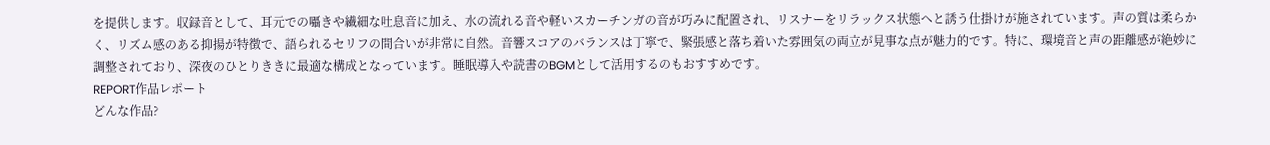を提供します。収録音として、耳元での囁きや繊細な吐息音に加え、水の流れる音や軽いスカーチンガの音が巧みに配置され、リスナーをリラックス状態へと誘う仕掛けが施されています。声の質は柔らかく、リズム感のある抑揚が特徴で、語られるセリフの間合いが非常に自然。音響スコアのバランスは丁寧で、緊張感と落ち着いた雰囲気の両立が見事な点が魅力的です。特に、環境音と声の距離感が絶妙に調整されており、深夜のひとりききに最適な構成となっています。睡眠導入や読書のBGMとして活用するのもおすすめです。
REPORT作品レポート
どんな作品?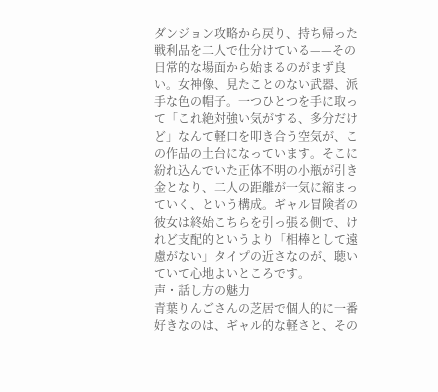ダンジョン攻略から戻り、持ち帰った戦利品を二人で仕分けている——その日常的な場面から始まるのがまず良い。女神像、見たことのない武器、派手な色の帽子。一つひとつを手に取って「これ絶対強い気がする、多分だけど」なんて軽口を叩き合う空気が、この作品の土台になっています。そこに紛れ込んでいた正体不明の小瓶が引き金となり、二人の距離が一気に縮まっていく、という構成。ギャル冒険者の彼女は終始こちらを引っ張る側で、けれど支配的というより「相棒として遠慮がない」タイプの近さなのが、聴いていて心地よいところです。
声・話し方の魅力
青葉りんごさんの芝居で個人的に一番好きなのは、ギャル的な軽さと、その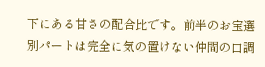下にある甘さの配合比です。前半のお宝選別パートは完全に気の置けない仲間の口調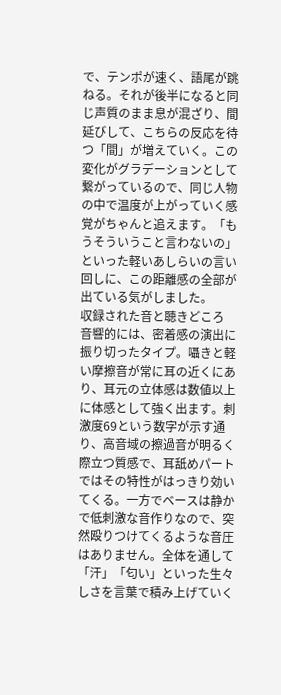で、テンポが速く、語尾が跳ねる。それが後半になると同じ声質のまま息が混ざり、間延びして、こちらの反応を待つ「間」が増えていく。この変化がグラデーションとして繋がっているので、同じ人物の中で温度が上がっていく感覚がちゃんと追えます。「もうそういうこと言わないの」といった軽いあしらいの言い回しに、この距離感の全部が出ている気がしました。
収録された音と聴きどころ
音響的には、密着感の演出に振り切ったタイプ。囁きと軽い摩擦音が常に耳の近くにあり、耳元の立体感は数値以上に体感として強く出ます。刺激度69という数字が示す通り、高音域の擦過音が明るく際立つ質感で、耳舐めパートではその特性がはっきり効いてくる。一方でベースは静かで低刺激な音作りなので、突然殴りつけてくるような音圧はありません。全体を通して「汗」「匂い」といった生々しさを言葉で積み上げていく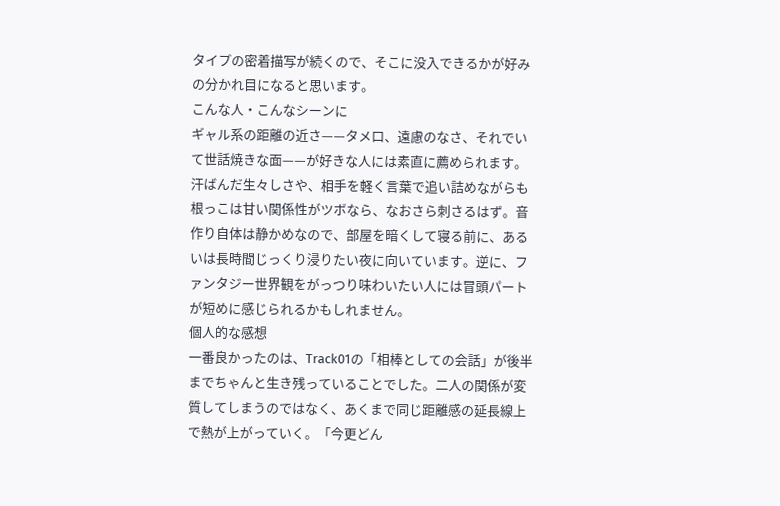タイプの密着描写が続くので、そこに没入できるかが好みの分かれ目になると思います。
こんな人・こんなシーンに
ギャル系の距離の近さ——タメ口、遠慮のなさ、それでいて世話焼きな面——が好きな人には素直に薦められます。汗ばんだ生々しさや、相手を軽く言葉で追い詰めながらも根っこは甘い関係性がツボなら、なおさら刺さるはず。音作り自体は静かめなので、部屋を暗くして寝る前に、あるいは長時間じっくり浸りたい夜に向いています。逆に、ファンタジー世界観をがっつり味わいたい人には冒頭パートが短めに感じられるかもしれません。
個人的な感想
一番良かったのは、Track01の「相棒としての会話」が後半までちゃんと生き残っていることでした。二人の関係が変質してしまうのではなく、あくまで同じ距離感の延長線上で熱が上がっていく。「今更どん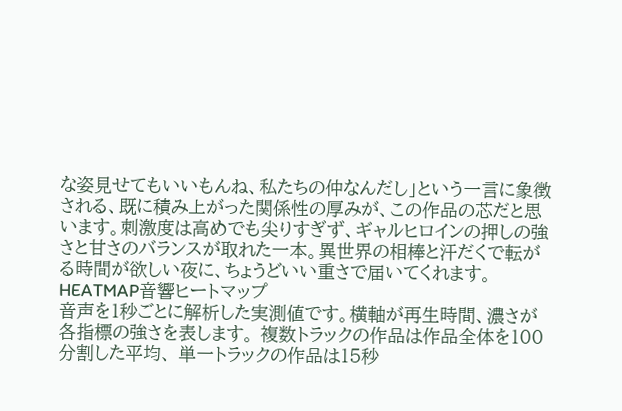な姿見せてもいいもんね、私たちの仲なんだし」という一言に象徴される、既に積み上がった関係性の厚みが、この作品の芯だと思います。刺激度は高めでも尖りすぎず、ギャルヒロインの押しの強さと甘さのバランスが取れた一本。異世界の相棒と汗だくで転がる時間が欲しい夜に、ちょうどいい重さで届いてくれます。
HEATMAP音響ヒートマップ
音声を1秒ごとに解析した実測値です。横軸が再生時間、濃さが各指標の強さを表します。 複数トラックの作品は作品全体を100分割した平均、 単一トラックの作品は15秒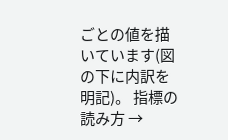ごとの値を描いています(図の下に内訳を明記)。 指標の読み方 →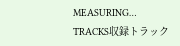MEASURING…
TRACKS収録トラック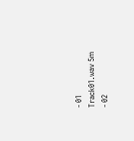- 01 Track01.wav 5m
- 02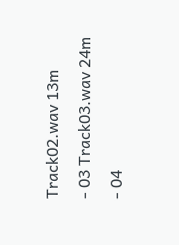Track02.wav 13m
- 03 Track03.wav 24m
- 04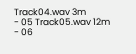Track04.wav 3m
- 05 Track05.wav 12m
- 06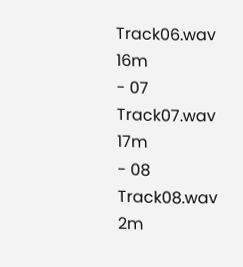Track06.wav 16m
- 07 Track07.wav 17m
- 08 Track08.wav 2m